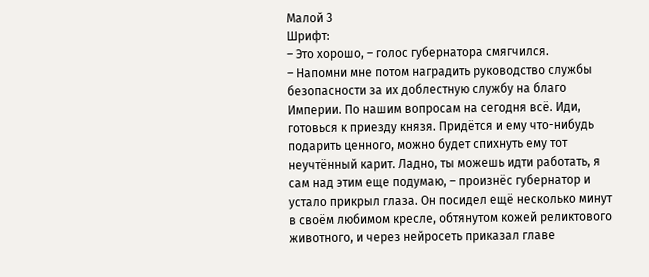Малой 3
Шрифт:
– Это хорошо, – голос губернатора смягчился.
– Напомни мне потом наградить руководство службы безопасности за их доблестную службу на благо Империи. По нашим вопросам на сегодня всё. Иди, готовься к приезду князя. Придётся и ему что-нибудь подарить ценного, можно будет спихнуть ему тот неучтённый карит. Ладно, ты можешь идти работать, я сам над этим еще подумаю, – произнёс губернатор и устало прикрыл глаза. Он посидел ещё несколько минут в своём любимом кресле, обтянутом кожей реликтового животного, и через нейросеть приказал главе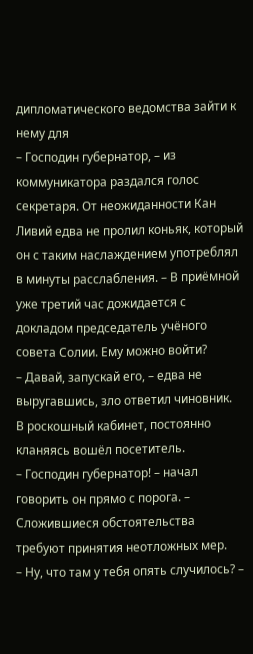дипломатического ведомства зайти к нему для
– Господин губернатор, – из коммуникатора раздался голос секретаря. От неожиданности Кан Ливий едва не пролил коньяк, который он с таким наслаждением употреблял в минуты расслабления. – В приёмной уже третий час дожидается с докладом председатель учёного совета Солии. Ему можно войти?
– Давай, запускай его, – едва не выругавшись, зло ответил чиновник.
В роскошный кабинет, постоянно кланяясь вошёл посетитель.
– Господин губернатор! – начал говорить он прямо с порога. – Сложившиеся обстоятельства требуют принятия неотложных мер.
– Ну, что там у тебя опять случилось? –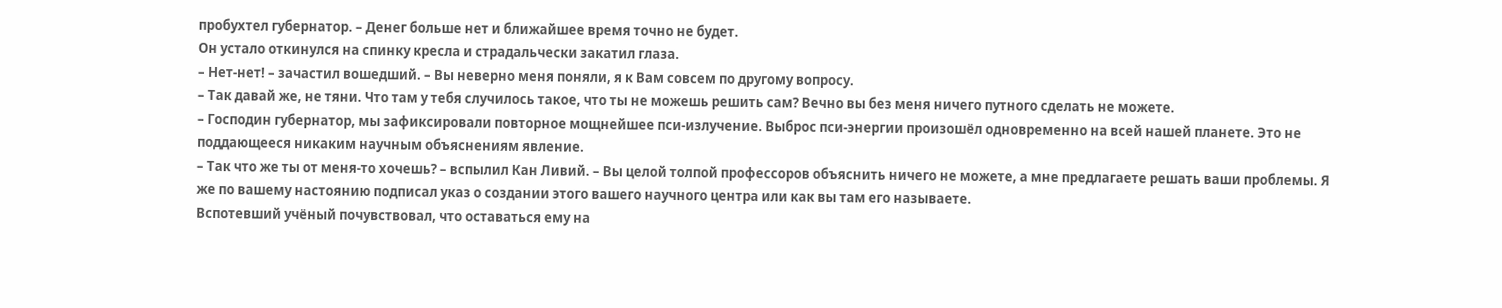пробухтел губернатор. – Денег больше нет и ближайшее время точно не будет.
Он устало откинулся на спинку кресла и страдальчески закатил глаза.
– Нет-нет! – зачастил вошедший. – Вы неверно меня поняли, я к Вам совсем по другому вопросу.
– Так давай же, не тяни. Что там у тебя случилось такое, что ты не можешь решить сам? Вечно вы без меня ничего путного сделать не можете.
– Господин губернатор, мы зафиксировали повторное мощнейшее пси-излучение. Выброс пси-энергии произошёл одновременно на всей нашей планете. Это не поддающееся никаким научным объяснениям явление.
– Так что же ты от меня-то хочешь? – вспылил Кан Ливий. – Вы целой толпой профессоров объяснить ничего не можете, а мне предлагаете решать ваши проблемы. Я же по вашему настоянию подписал указ о создании этого вашего научного центра или как вы там его называете.
Вспотевший учёный почувствовал, что оставаться ему на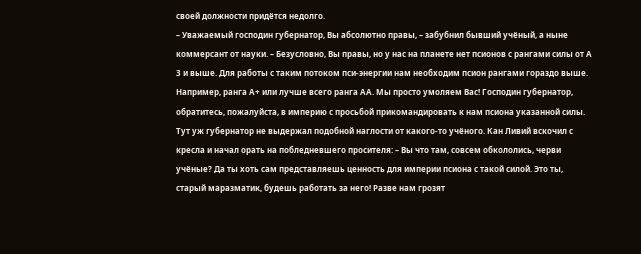своей должности придётся недолго.
– Уважаемый господин губернатор, Вы абсолютно правы, – забубнил бывший учёный, а ныне коммерсант от науки. – Безусловно, Вы правы, но у нас на планете нет псионов с рангами силы от А 3 и выше. Для работы с таким потоком пси-энергии нам необходим псион рангами гораздо выше. Например, ранга А+ или лучше всего ранга АА. Мы просто умоляем Вас! Господин губернатор, обратитесь, пожалуйста, в империю с просьбой прикомандировать к нам псиона указанной силы.
Тут уж губернатор не выдержал подобной наглости от какого-то учёного. Кан Ливий вскочил с кресла и начал орать на побледневшего просителя: – Вы что там, совсем обкололись, черви учёные? Да ты хоть сам представляешь ценность для империи псиона с такой силой. Это ты, старый маразматик, будешь работать за него! Разве нам грозят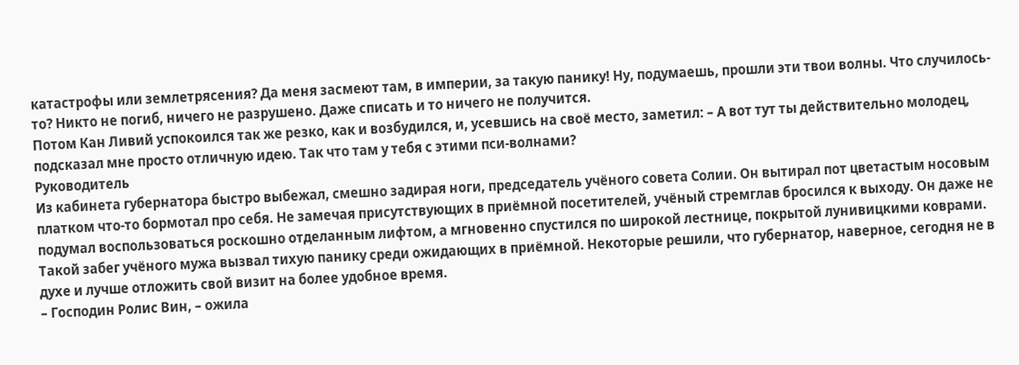катастрофы или землетрясения? Да меня засмеют там, в империи, за такую панику! Ну, подумаешь, прошли эти твои волны. Что случилось-то? Никто не погиб, ничего не разрушено. Даже списать и то ничего не получится.
Потом Кан Ливий успокоился так же резко, как и возбудился, и, усевшись на своё место, заметил: – А вот тут ты действительно молодец, подсказал мне просто отличную идею. Так что там у тебя с этими пси-волнами?
Руководитель
Из кабинета губернатора быстро выбежал, смешно задирая ноги, председатель учёного совета Солии. Он вытирал пот цветастым носовым платком что-то бормотал про себя. Не замечая присутствующих в приёмной посетителей, учёный стремглав бросился к выходу. Он даже не подумал воспользоваться роскошно отделанным лифтом, а мгновенно спустился по широкой лестнице, покрытой лунивицкими коврами.
Такой забег учёного мужа вызвал тихую панику среди ожидающих в приёмной. Некоторые решили, что губернатор, наверное, сегодня не в духе и лучше отложить свой визит на более удобное время.
– Господин Ролис Вин, – ожила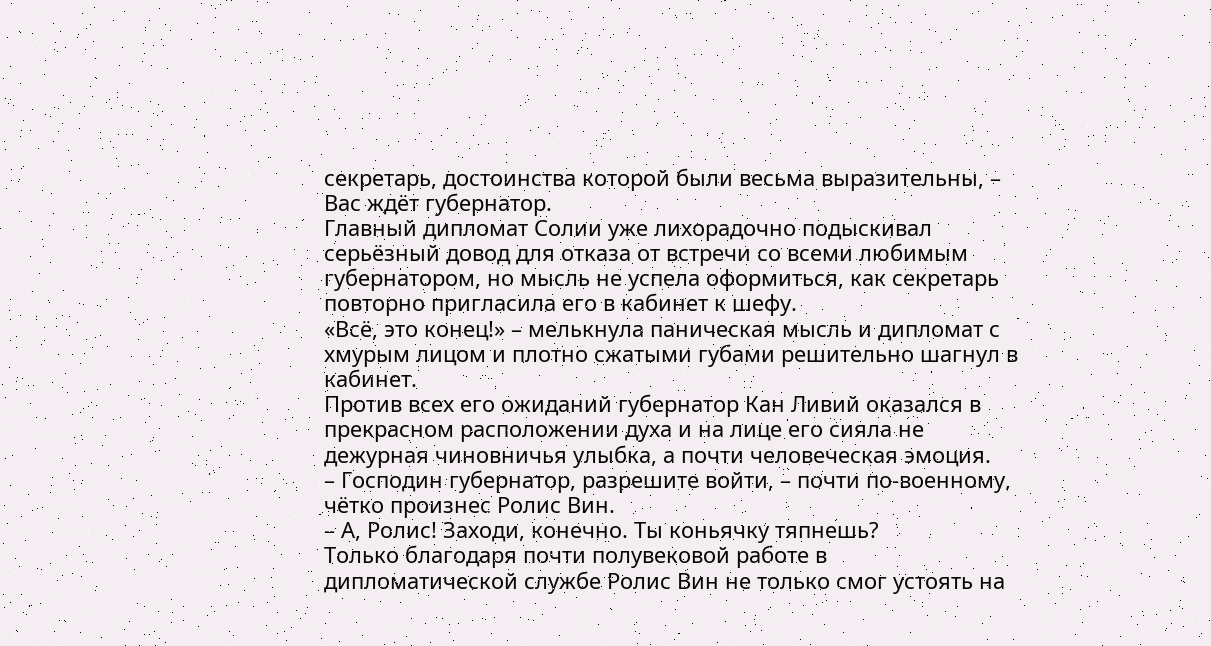секретарь, достоинства которой были весьма выразительны, – Вас ждёт губернатор.
Главный дипломат Солии уже лихорадочно подыскивал серьёзный довод для отказа от встречи со всеми любимым губернатором, но мысль не успела оформиться, как секретарь повторно пригласила его в кабинет к шефу.
«Всё, это конец!» – мелькнула паническая мысль и дипломат с хмурым лицом и плотно сжатыми губами решительно шагнул в кабинет.
Против всех его ожиданий губернатор Кан Ливий оказался в прекрасном расположении духа и на лице его сияла не дежурная чиновничья улыбка, а почти человеческая эмоция.
– Господин губернатор, разрешите войти, – почти по-военному, чётко произнес Ролис Вин.
– А, Ролис! Заходи, конечно. Ты коньячку тяпнешь?
Только благодаря почти полувековой работе в дипломатической службе Ролис Вин не только смог устоять на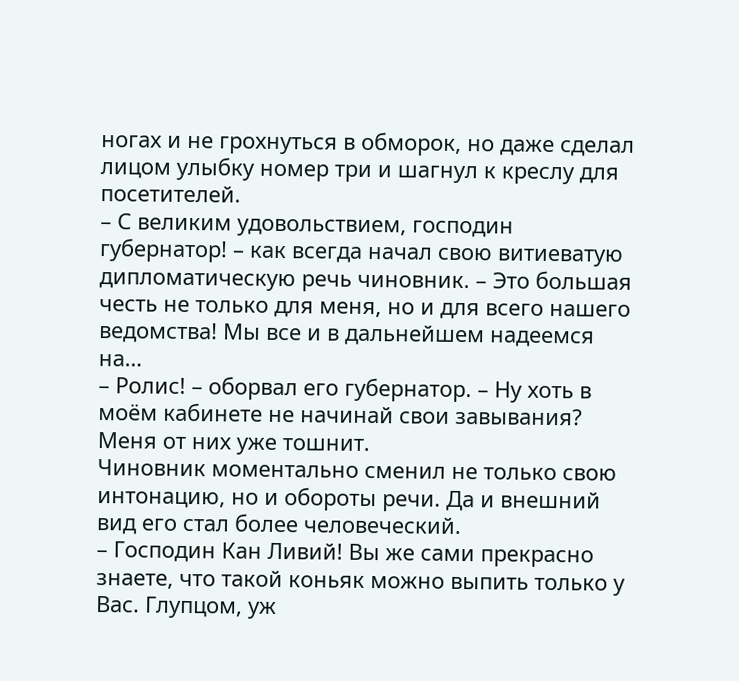ногах и не грохнуться в обморок, но даже сделал лицом улыбку номер три и шагнул к креслу для посетителей.
– С великим удовольствием, господин губернатор! – как всегда начал свою витиеватую дипломатическую речь чиновник. – Это большая честь не только для меня, но и для всего нашего ведомства! Мы все и в дальнейшем надеемся на…
– Ролис! – оборвал его губернатор. – Ну хоть в моём кабинете не начинай свои завывания? Меня от них уже тошнит.
Чиновник моментально сменил не только свою интонацию, но и обороты речи. Да и внешний вид его стал более человеческий.
– Господин Кан Ливий! Вы же сами прекрасно знаете, что такой коньяк можно выпить только у Вас. Глупцом, уж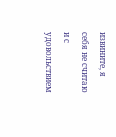извините, я себя не считаю и с удовольствием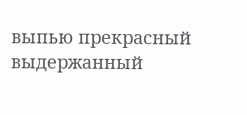выпью прекрасный выдержанный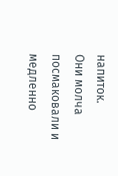напиток.
Они молча посмаковали и медленно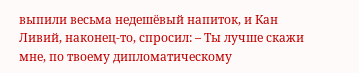выпили весьма недешёвый напиток, и Кан Ливий, наконец-то, спросил: – Ты лучше скажи мне, по твоему дипломатическому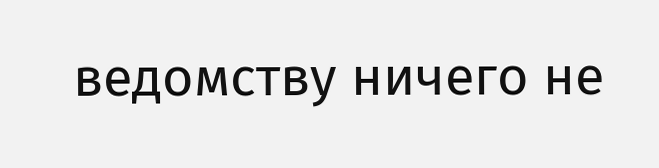ведомству ничего не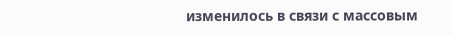изменилось в связи с массовым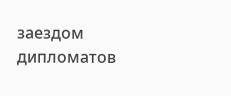заездом дипломатов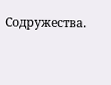Содружества.